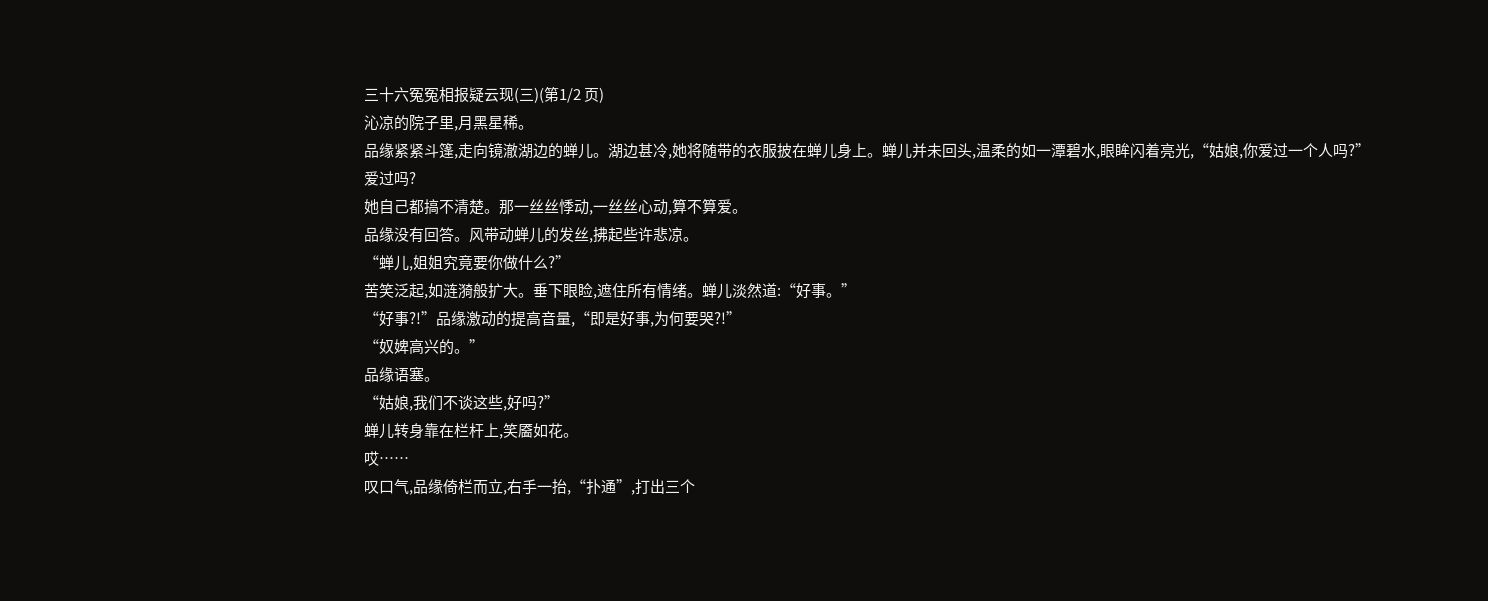三十六冤冤相报疑云现(三)(第1/2 页)
沁凉的院子里,月黑星稀。
品缘紧紧斗篷,走向镜澈湖边的蝉儿。湖边甚冷,她将随带的衣服披在蝉儿身上。蝉儿并未回头,温柔的如一潭碧水,眼眸闪着亮光,“姑娘,你爱过一个人吗?”
爱过吗?
她自己都搞不清楚。那一丝丝悸动,一丝丝心动,算不算爱。
品缘没有回答。风带动蝉儿的发丝,拂起些许悲凉。
“蝉儿,姐姐究竟要你做什么?”
苦笑泛起,如涟漪般扩大。垂下眼睑,遮住所有情绪。蝉儿淡然道:“好事。”
“好事?!”品缘激动的提高音量,“即是好事,为何要哭?!”
“奴婢高兴的。”
品缘语塞。
“姑娘,我们不谈这些,好吗?”
蝉儿转身靠在栏杆上,笑靥如花。
哎……
叹口气,品缘倚栏而立,右手一抬,“扑通”,打出三个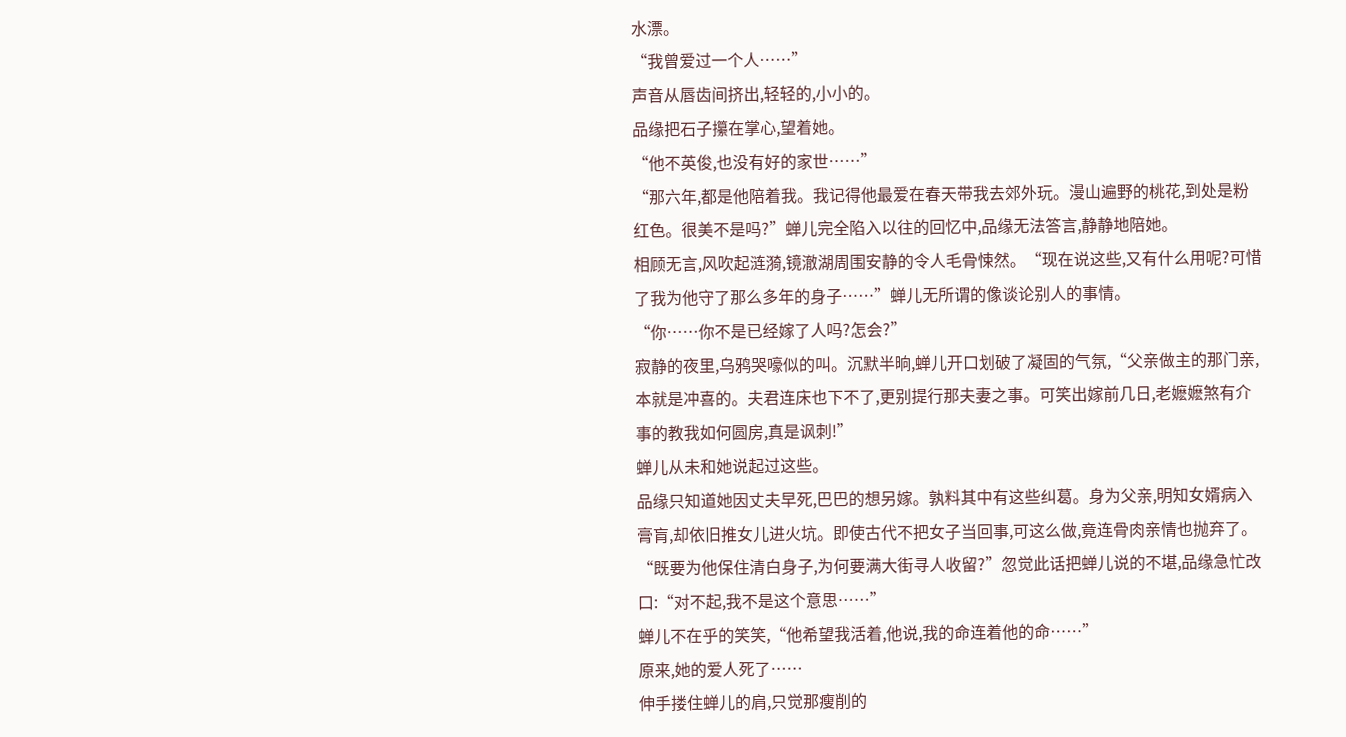水漂。
“我曾爱过一个人……”
声音从唇齿间挤出,轻轻的,小小的。
品缘把石子攥在掌心,望着她。
“他不英俊,也没有好的家世……”
“那六年,都是他陪着我。我记得他最爱在春天带我去郊外玩。漫山遍野的桃花,到处是粉红色。很美不是吗?”蝉儿完全陷入以往的回忆中,品缘无法答言,静静地陪她。
相顾无言,风吹起涟漪,镜澈湖周围安静的令人毛骨悚然。“现在说这些,又有什么用呢?可惜了我为他守了那么多年的身子……”蝉儿无所谓的像谈论别人的事情。
“你……你不是已经嫁了人吗?怎会?”
寂静的夜里,乌鸦哭嚎似的叫。沉默半晌,蝉儿开口划破了凝固的气氛,“父亲做主的那门亲,本就是冲喜的。夫君连床也下不了,更别提行那夫妻之事。可笑出嫁前几日,老嬷嬷煞有介事的教我如何圆房,真是讽刺!”
蝉儿从未和她说起过这些。
品缘只知道她因丈夫早死,巴巴的想另嫁。孰料其中有这些纠葛。身为父亲,明知女婿病入膏肓,却依旧推女儿进火坑。即使古代不把女子当回事,可这么做,竟连骨肉亲情也抛弃了。
“既要为他保住清白身子,为何要满大街寻人收留?”忽觉此话把蝉儿说的不堪,品缘急忙改口:“对不起,我不是这个意思……”
蝉儿不在乎的笑笑,“他希望我活着,他说,我的命连着他的命……”
原来,她的爱人死了……
伸手搂住蝉儿的肩,只觉那瘦削的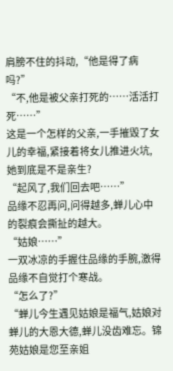肩膀不住的抖动,“他是得了病吗?”
“不,他是被父亲打死的……活活打死……”
这是一个怎样的父亲,一手摧毁了女儿的幸福,紧接着将女儿推进火坑,她到底是不是亲生?
“起风了,我们回去吧……”
品缘不忍再问,问得越多,蝉儿心中的裂痕会撕扯的越大。
“姑娘……”
一双冰凉的手握住品缘的手腕,激得品缘不自觉打个寒战。
“怎么了?”
“蝉儿今生遇见姑娘是福气,姑娘对蝉儿的大恩大德,蝉儿没齿难忘。锦苑姑娘是您至亲姐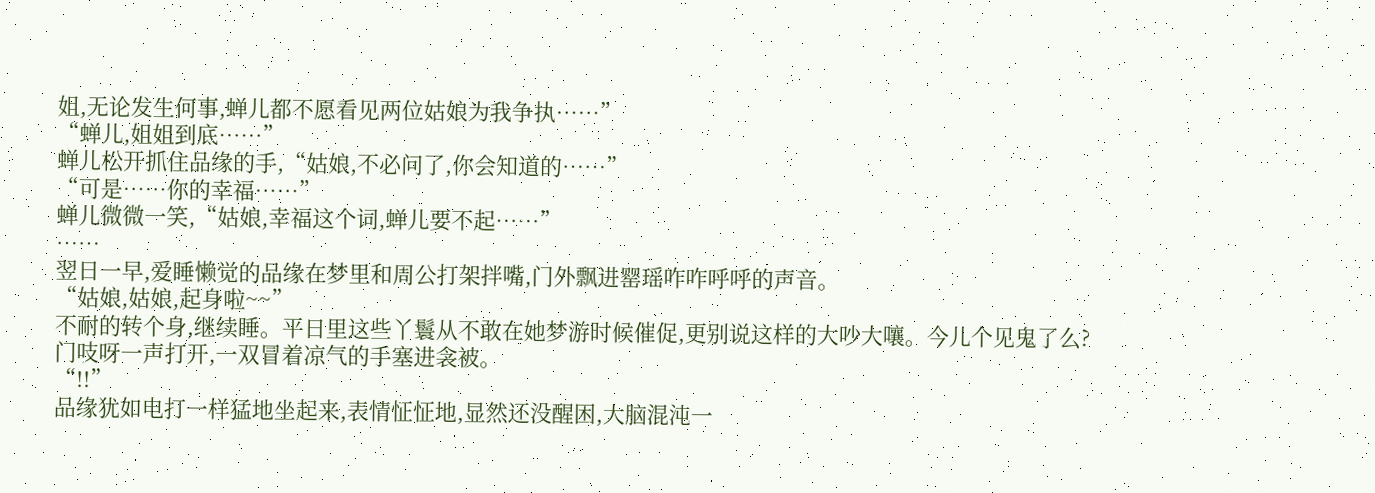姐,无论发生何事,蝉儿都不愿看见两位姑娘为我争执……”
“蝉儿,姐姐到底……”
蝉儿松开抓住品缘的手,“姑娘,不必问了,你会知道的……”
“可是……你的幸福……”
蝉儿微微一笑,“姑娘,幸福这个词,蝉儿要不起……”
……
翌日一早,爱睡懒觉的品缘在梦里和周公打架拌嘴,门外飘进罂瑶咋咋呼呼的声音。
“姑娘,姑娘,起身啦~~”
不耐的转个身,继续睡。平日里这些丫鬟从不敢在她梦游时候催促,更别说这样的大吵大嚷。今儿个见鬼了么?
门吱呀一声打开,一双冒着凉气的手塞进衾被。
“!!”
品缘犹如电打一样猛地坐起来,表情怔怔地,显然还没醒困,大脑混沌一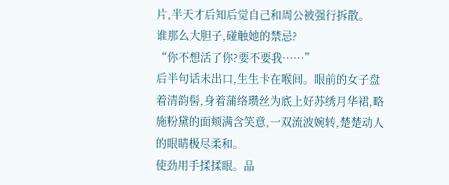片,半天才后知后觉自己和周公被强行拆散。
谁那么大胆子,碰触她的禁忌?
“你不想活了你?要不要我……”
后半句话未出口,生生卡在喉间。眼前的女子盘着清韵髻,身着蒲络瓒丝为底上好苏绣月华裙,略施粉黛的面颊满含笑意,一双流波婉转,楚楚动人的眼睛极尽柔和。
使劲用手揉揉眼。品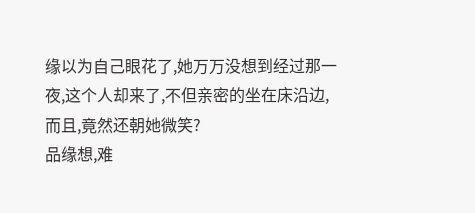缘以为自己眼花了,她万万没想到经过那一夜,这个人却来了,不但亲密的坐在床沿边,而且,竟然还朝她微笑?
品缘想,难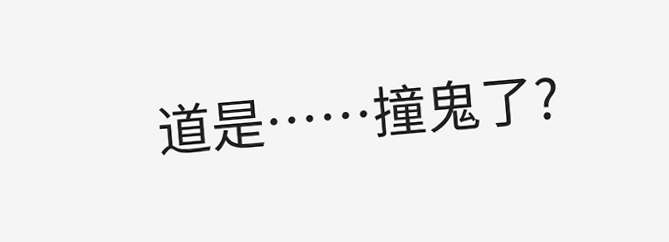道是……撞鬼了?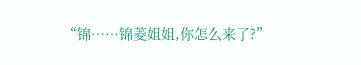“锦……锦菱姐姐,你怎么来了?”